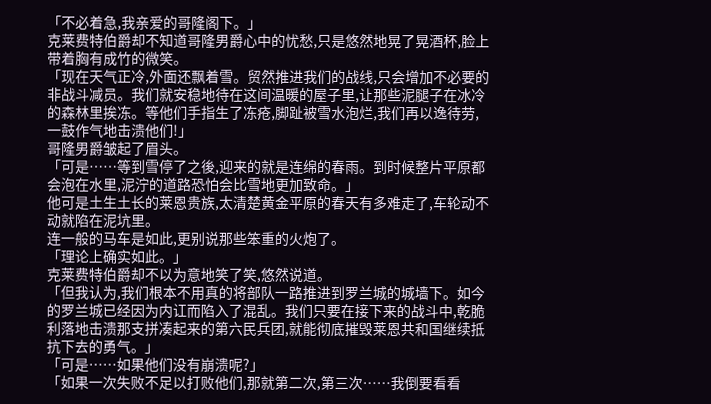「不必着急,我亲爱的哥隆阁下。」
克莱费特伯爵却不知道哥隆男爵心中的忧愁,只是悠然地晃了晃酒杯,脸上带着胸有成竹的微笑。
「现在天气正冷,外面还飘着雪。贸然推进我们的战线,只会增加不必要的非战斗减员。我们就安稳地待在这间温暖的屋子里,让那些泥腿子在冰冷的森林里挨冻。等他们手指生了冻疮,脚趾被雪水泡烂,我们再以逸待劳,一鼓作气地击溃他们!」
哥隆男爵皱起了眉头。
「可是……等到雪停了之後,迎来的就是连绵的春雨。到时候整片平原都会泡在水里,泥泞的道路恐怕会比雪地更加致命。」
他可是土生土长的莱恩贵族,太清楚黄金平原的春天有多难走了,车轮动不动就陷在泥坑里。
连一般的马车是如此,更别说那些笨重的火炮了。
「理论上确实如此。」
克莱费特伯爵却不以为意地笑了笑,悠然说道。
「但我认为,我们根本不用真的将部队一路推进到罗兰城的城墙下。如今的罗兰城已经因为内讧而陷入了混乱。我们只要在接下来的战斗中,乾脆利落地击溃那支拼凑起来的第六民兵团,就能彻底摧毁莱恩共和国继续抵抗下去的勇气。」
「可是……如果他们没有崩溃呢?」
「如果一次失败不足以打败他们,那就第二次,第三次……我倒要看看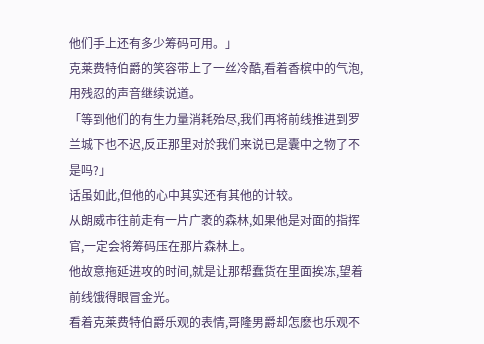他们手上还有多少筹码可用。」
克莱费特伯爵的笑容带上了一丝冷酷,看着香槟中的气泡,用残忍的声音继续说道。
「等到他们的有生力量消耗殆尽,我们再将前线推进到罗兰城下也不迟,反正那里对於我们来说已是囊中之物了不是吗?」
话虽如此,但他的心中其实还有其他的计较。
从朗威市往前走有一片广袤的森林,如果他是对面的指挥官,一定会将筹码压在那片森林上。
他故意拖延进攻的时间,就是让那帮蠢货在里面挨冻,望着前线饿得眼冒金光。
看着克莱费特伯爵乐观的表情,哥隆男爵却怎麽也乐观不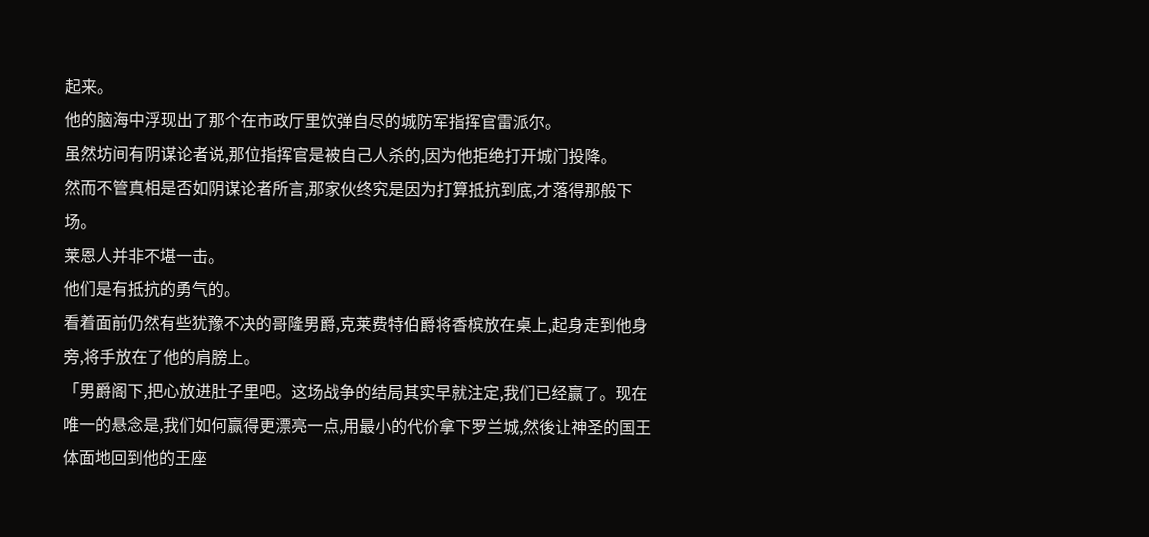起来。
他的脑海中浮现出了那个在市政厅里饮弹自尽的城防军指挥官雷派尔。
虽然坊间有阴谋论者说,那位指挥官是被自己人杀的,因为他拒绝打开城门投降。
然而不管真相是否如阴谋论者所言,那家伙终究是因为打算抵抗到底,才落得那般下场。
莱恩人并非不堪一击。
他们是有抵抗的勇气的。
看着面前仍然有些犹豫不决的哥隆男爵,克莱费特伯爵将香槟放在桌上,起身走到他身旁,将手放在了他的肩膀上。
「男爵阁下,把心放进肚子里吧。这场战争的结局其实早就注定,我们已经赢了。现在唯一的悬念是,我们如何赢得更漂亮一点,用最小的代价拿下罗兰城,然後让神圣的国王体面地回到他的王座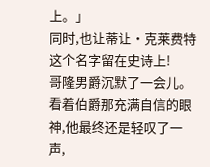上。」
同时,也让蒂让·克莱费特这个名字留在史诗上!
哥隆男爵沉默了一会儿。
看着伯爵那充满自信的眼神,他最终还是轻叹了一声,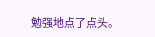勉强地点了点头。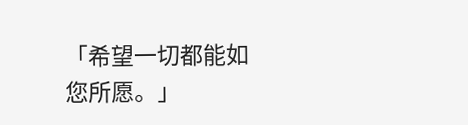「希望一切都能如您所愿。」